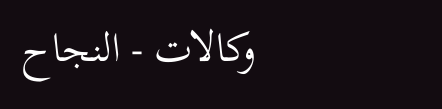وكالات - النجاح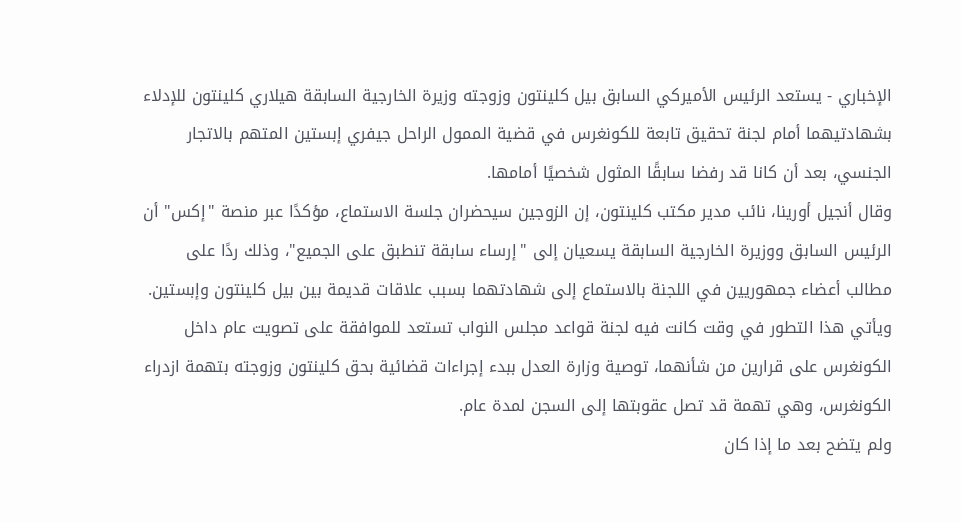الإخباري - يستعد الرئيس الأميركي السابق بيل كلينتون وزوجته وزيرة الخارجية السابقة هيلاري كلينتون للإدلاء بشهادتيهما أمام لجنة تحقيق تابعة للكونغرس في قضية الممول الراحل جيفري إبستين المتهم بالاتجار الجنسي، بعد أن كانا قد رفضا سابقًا المثول شخصيًا أمامها.
وقال أنجيل أورينا، نائب مدير مكتب كلينتون، إن الزوجين سيحضران جلسة الاستماع، مؤكدًا عبر منصة "إكس" أن الرئيس السابق ووزيرة الخارجية السابقة يسعيان إلى "إرساء سابقة تنطبق على الجميع"، وذلك ردًا على مطالب أعضاء جمهوريين في اللجنة بالاستماع إلى شهادتهما بسبب علاقات قديمة بين بيل كلينتون وإبستين.
ويأتي هذا التطور في وقت كانت فيه لجنة قواعد مجلس النواب تستعد للموافقة على تصويت عام داخل الكونغرس على قرارين من شأنهما، توصية وزارة العدل ببدء إجراءات قضائية بحق كلينتون وزوجته بتهمة ازدراء الكونغرس، وهي تهمة قد تصل عقوبتها إلى السجن لمدة عام.
ولم يتضح بعد ما إذا كان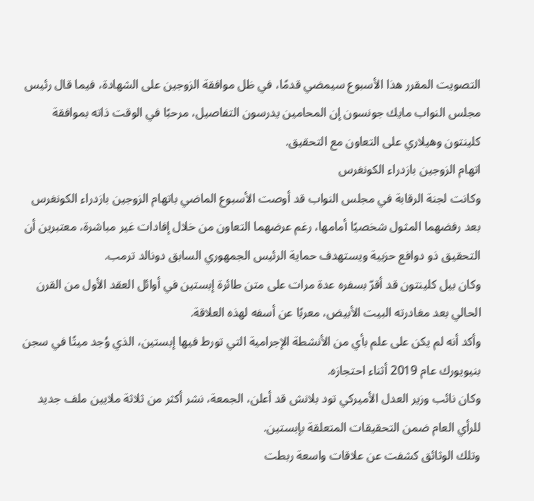التصويت المقرر هذا الأسبوع سيمضي قدمًا، في ظل موافقة الزوجين على الشهادة، فيما قال رئيس مجلس النواب مايك جونسون إن المحامين يدرسون التفاصيل، مرحبًا في الوقت ذاته بموافقة كلينتون وهيلاري على التعاون مع التحقيق.
اتهام الزوجين بازدراء الكونغرس
وكانت لجنة الرقابة في مجلس النواب قد أوصت الأسبوع الماضي باتهام الزوجين بازدراء الكونغرس بعد رفضهما المثول شخصيًا أمامها، رغم عرضهما التعاون من خلال إفادات غير مباشرة، معتبرين أن التحقيق ذو دوافع حزبية ويستهدف حماية الرئيس الجمهوري السابق دونالد ترمب.
وكان بيل كلينتون قد أقرّ بسفره عدة مرات على متن طائرة إبستين في أوائل العقد الأول من القرن الحالي بعد مغادرته البيت الأبيض، معربًا عن أسفه لهذه العلاقة.
وأكد أنه لم يكن على علم بأي من الأنشطة الإجرامية التي تورط فيها إبستين، الذي وُجد ميتًا في سجن بنيويورك عام 2019 أثناء احتجازه.
وكان نائب وزير العدل الأميركي تود بلانش قد أعلن، الجمعة، نشر أكثر من ثلاثة ملايين ملف جديد للرأي العام ضمن التحقيقات المتعلقة بإبستين.
وتلك الوثائق كشفت عن علاقات واسعة ربطت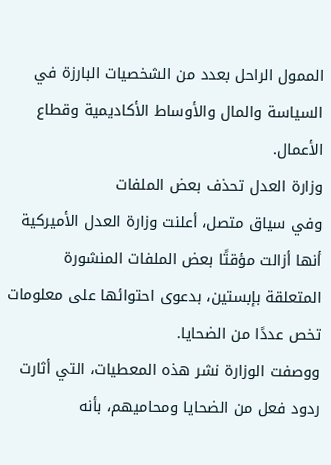الممول الراحل بعدد من الشخصيات البارزة في السياسة والمال والأوساط الأكاديمية وقطاع الأعمال.
وزارة العدل تحذف بعض الملفات
وفي سياق متصل، أعلنت وزارة العدل الأميركية أنها أزالت مؤقتًا بعض الملفات المنشورة المتعلقة بإبستين، بدعوى احتوائها على معلومات تخص عددًا من الضحايا.
ووصفت الوزارة نشر هذه المعطيات، التي أثارت ردود فعل من الضحايا ومحاميهم، بأنه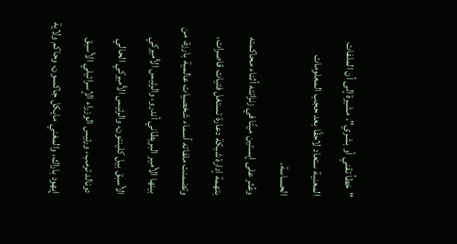"خطأ تقني أو بشري"، مشيرة إلى أن الملفات المعنية ستعاد لاحقًا بعد حجب المعلومات الحساسة.
وعُثر على إبستين ميتًا في زنزانته أثناء محاكمته بتهمة إدارة شبكة دعارة تستغل فتيات قاصرات، وتضمنت ملفاته أسماء شخصيات عالمية بارزة، من بينها الأمير البريطاني أندرو، والرئيس الأميركي الأسبق بيل كلينتون، والرئيس الأميركي الحالي دونالد ترمب، ورئيس الوزراء الإسرائيلي الأسبق إيهود باراك، والمغني مايكل جاكسون، وحاكم ولاية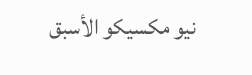نيو مكسيكو الأسبق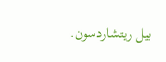بيل ريتشاردسون.